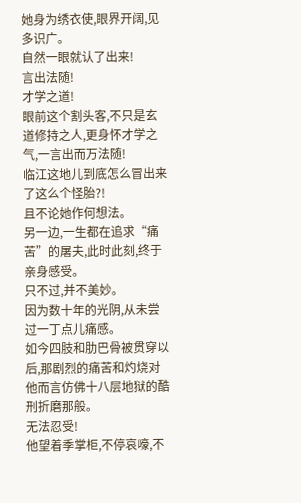她身为绣衣使,眼界开阔,见多识广。
自然一眼就认了出来!
言出法随!
才学之道!
眼前这个割头客,不只是玄道修持之人,更身怀才学之气,一言出而万法随!
临江这地儿到底怎么冒出来了这么个怪胎?!
且不论她作何想法。
另一边,一生都在追求“痛苦”的屠夫,此时此刻,终于亲身感受。
只不过,并不美妙。
因为数十年的光阴,从未尝过一丁点儿痛感。
如今四肢和肋巴骨被贯穿以后,那剧烈的痛苦和灼烧对他而言仿佛十八层地狱的酷刑折磨那般。
无法忍受!
他望着季掌柜,不停哀嚎,不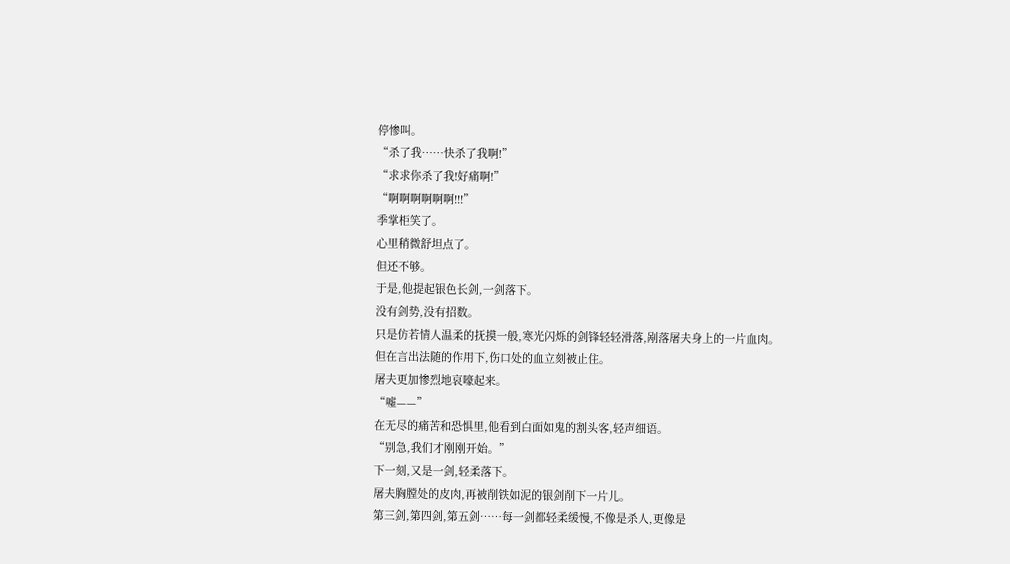停惨叫。
“杀了我……快杀了我啊!”
“求求你杀了我!好痛啊!”
“啊啊啊啊啊啊!!!”
季掌柜笑了。
心里稍微舒坦点了。
但还不够。
于是,他提起银色长剑,一剑落下。
没有剑势,没有招数。
只是仿若情人温柔的抚摸一般,寒光闪烁的剑锋轻轻滑落,剐落屠夫身上的一片血肉。
但在言出法随的作用下,伤口处的血立刻被止住。
屠夫更加惨烈地哀嚎起来。
“嘘——”
在无尽的痛苦和恐惧里,他看到白面如鬼的割头客,轻声细语。
“别急,我们才刚刚开始。”
下一刻,又是一剑,轻柔落下。
屠夫胸膛处的皮肉,再被削铁如泥的银剑削下一片儿。
第三剑,第四剑,第五剑……每一剑都轻柔缓慢,不像是杀人,更像是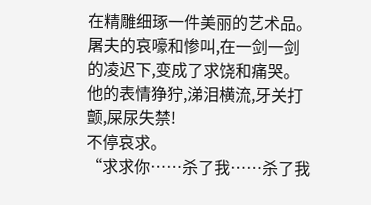在精雕细琢一件美丽的艺术品。
屠夫的哀嚎和惨叫,在一剑一剑的凌迟下,变成了求饶和痛哭。
他的表情狰狞,涕泪横流,牙关打颤,屎尿失禁!
不停哀求。
“求求你……杀了我……杀了我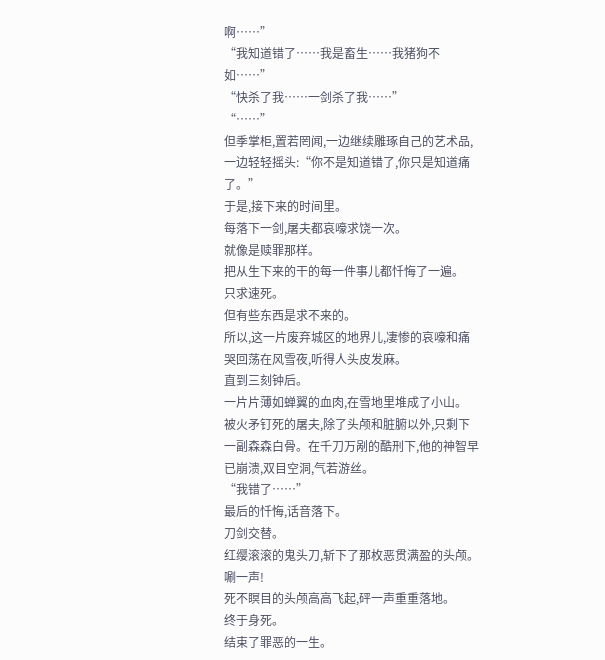啊……”
“我知道错了……我是畜生……我猪狗不如……”
“快杀了我……一剑杀了我……”
“……”
但季掌柜,置若罔闻,一边继续雕琢自己的艺术品,一边轻轻摇头:“你不是知道错了,你只是知道痛了。”
于是,接下来的时间里。
每落下一剑,屠夫都哀嚎求饶一次。
就像是赎罪那样。
把从生下来的干的每一件事儿都忏悔了一遍。
只求速死。
但有些东西是求不来的。
所以,这一片废弃城区的地界儿,凄惨的哀嚎和痛哭回荡在风雪夜,听得人头皮发麻。
直到三刻钟后。
一片片薄如蝉翼的血肉,在雪地里堆成了小山。
被火矛钉死的屠夫,除了头颅和脏腑以外,只剩下一副森森白骨。在千刀万剐的酷刑下,他的神智早已崩溃,双目空洞,气若游丝。
“我错了……”
最后的忏悔,话音落下。
刀剑交替。
红缨滚滚的鬼头刀,斩下了那枚恶贯满盈的头颅。
唰一声!
死不瞑目的头颅高高飞起,砰一声重重落地。
终于身死。
结束了罪恶的一生。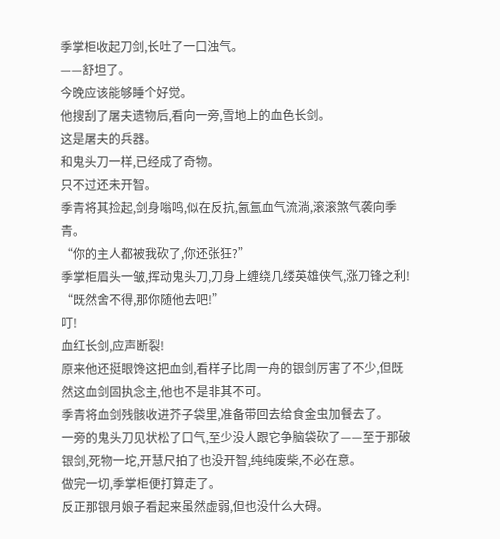季掌柜收起刀剑,长吐了一口浊气。
——舒坦了。
今晚应该能够睡个好觉。
他搜刮了屠夫遗物后,看向一旁,雪地上的血色长剑。
这是屠夫的兵器。
和鬼头刀一样,已经成了奇物。
只不过还未开智。
季青将其捡起,剑身嗡鸣,似在反抗,氤氲血气流淌,滚滚煞气袭向季青。
“你的主人都被我砍了,你还张狂?”
季掌柜眉头一皱,挥动鬼头刀,刀身上缠绕几缕英雄侠气,涨刀锋之利!
“既然舍不得,那你随他去吧!”
叮!
血红长剑,应声断裂!
原来他还挺眼馋这把血剑,看样子比周一舟的银剑厉害了不少,但既然这血剑固执念主,他也不是非其不可。
季青将血剑残骸收进芥子袋里,准备带回去给食金虫加餐去了。
一旁的鬼头刀见状松了口气,至少没人跟它争脑袋砍了——至于那破银剑,死物一坨,开慧尺拍了也没开智,纯纯废柴,不必在意。
做完一切,季掌柜便打算走了。
反正那银月娘子看起来虽然虚弱,但也没什么大碍。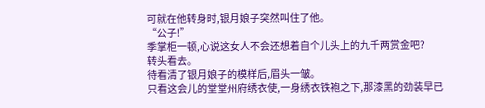可就在他转身时,银月娘子突然叫住了他。
“公子!”
季掌柜一顿,心说这女人不会还想着自个儿头上的九千两赏金吧?
转头看去。
待看清了银月娘子的模样后,眉头一皱。
只看这会儿的堂堂州府绣衣使,一身绣衣铁袍之下,那漆黑的劲装早已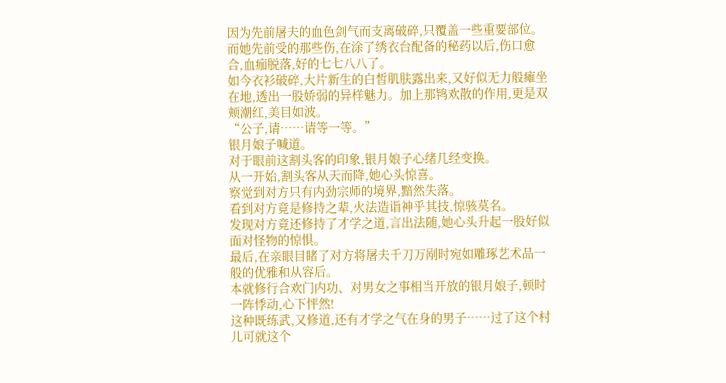因为先前屠夫的血色剑气而支离破碎,只覆盖一些重要部位。
而她先前受的那些伤,在涂了绣衣台配备的秘药以后,伤口愈合,血痂脱落,好的七七八八了。
如今衣衫破碎,大片新生的白皙肌肤露出来,又好似无力般瘫坐在地,透出一股娇弱的异样魅力。加上那鸨欢散的作用,更是双颊潮红,美目如波。
“公子,请……请等一等。”
银月娘子喊道。
对于眼前这割头客的印象,银月娘子心绪几经变换。
从一开始,割头客从天而降,她心头惊喜。
察觉到对方只有内劲宗师的境界,黯然失落。
看到对方竟是修持之辈,火法造诣神乎其技,惊骇莫名。
发现对方竟还修持了才学之道,言出法随,她心头升起一股好似面对怪物的惊惧。
最后,在亲眼目睹了对方将屠夫千刀万剐时宛如雕琢艺术品一般的优雅和从容后。
本就修行合欢门内功、对男女之事相当开放的银月娘子,顿时一阵悸动,心下怦然!
这种既练武,又修道,还有才学之气在身的男子……过了这个村儿可就这个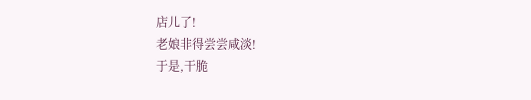店儿了!
老娘非得尝尝咸淡!
于是,干脆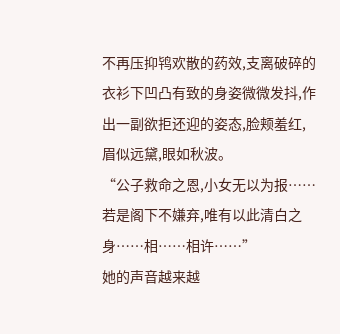不再压抑鸨欢散的药效,支离破碎的衣衫下凹凸有致的身姿微微发抖,作出一副欲拒还迎的姿态,脸颊羞红,眉似远黛,眼如秋波。
“公子救命之恩,小女无以为报……若是阁下不嫌弃,唯有以此清白之身……相……相许……”
她的声音越来越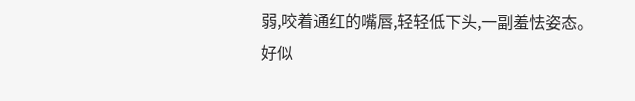弱,咬着通红的嘴唇,轻轻低下头,一副羞怯姿态。
好似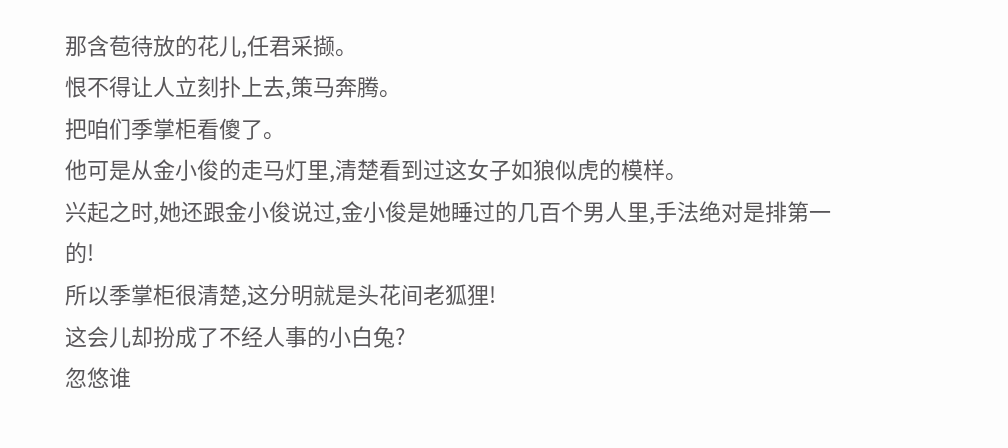那含苞待放的花儿,任君采撷。
恨不得让人立刻扑上去,策马奔腾。
把咱们季掌柜看傻了。
他可是从金小俊的走马灯里,清楚看到过这女子如狼似虎的模样。
兴起之时,她还跟金小俊说过,金小俊是她睡过的几百个男人里,手法绝对是排第一的!
所以季掌柜很清楚,这分明就是头花间老狐狸!
这会儿却扮成了不经人事的小白兔?
忽悠谁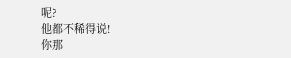呢?
他都不稀得说!
你那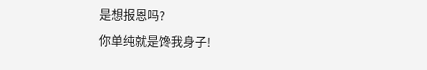是想报恩吗?
你单纯就是馋我身子!